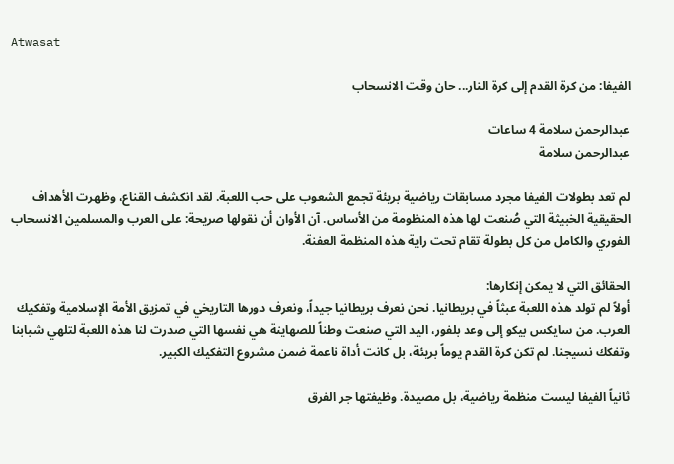Atwasat

الفيفا: من كرة القدم إلى كرة النار... حان وقت الانسحاب

عبدالرحمن سلامة 4 ساعات
عبدالرحمن سلامة

لم تعد بطولات الفيفا مجرد مسابقات رياضية بريئة تجمع الشعوب على حب اللعبة. لقد انكشف القناع، وظهرت الأهداف الحقيقية الخبيثة التي صُنعت لها هذه المنظومة من الأساس. آن الأوان أن نقولها صريحة: على العرب والمسلمين الانسحاب الفوري والكامل من كل بطولة تقام تحت راية هذه المنظمة العفنة.

الحقائق التي لا يمكن إنكارها:
أولاً لم تولد هذه اللعبة عبثاً في بريطانيا. نحن نعرف بريطانيا جيداً، ونعرف دورها التاريخي في تمزيق الأمة الإسلامية وتفكيك العرب. من سايكس بيكو إلى وعد بلفور، اليد التي صنعت وطناً للصهاينة هي نفسها التي صدرت لنا هذه اللعبة لتلهي شبابنا وتفكك نسيجنا. لم تكن كرة القدم يوماً بريئة، بل كانت أداة ناعمة ضمن مشروع التفكيك الكبير.

ثانياً الفيفا ليست منظمة رياضية، بل مصيدة. وظيفتها جر الفرق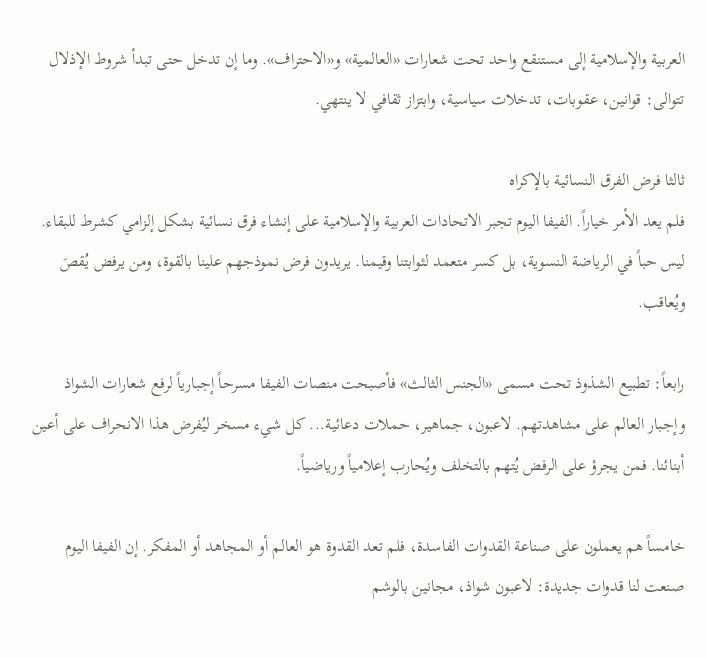العربية والإسلامية إلى مستنقع واحد تحت شعارات «العالمية» و«الاحتراف». وما إن تدخل حتى تبدأ شروط الإذلال تتوالى: قوانين، عقوبات، تدخلات سياسية، وابتزاز ثقافي لا ينتهي.

ثالثا فرض الفرق النسائية بالإكراه
فلم يعد الأمر خياراً. الفيفا اليوم تجبر الاتحادات العربية والإسلامية على إنشاء فرق نسائية بشكل إلزامي كشرط للبقاء. ليس حباً في الرياضة النسوية، بل كسر متعمد لثوابتنا وقيمنا. يريدون فرض نموذجهم علينا بالقوة، ومن يرفض يُقصَ ويُعاقب.

رابعاً: تطبيع الشذوذ تحت مسمى «الجنس الثالث» فأصبحت منصات الفيفا مسرحاً إجبارياً لرفع شعارات الشواذ وإجبار العالم على مشاهدتهم. لاعبون، جماهير، حملات دعائية... كل شيء مسخر ليُفرض هذا الانحراف على أعين أبنائنا. فمن يجرؤ على الرفض يُتهم بالتخلف ويُحارب إعلامياً ورياضياً.

خامساً هم يعملون على صناعة القدوات الفاسدة، فلم تعد القدوة هو العالم أو المجاهد أو المفكر. إن الفيفا اليوم صنعت لنا قدوات جديدة: لاعبون شواذ، مجانين بالوشم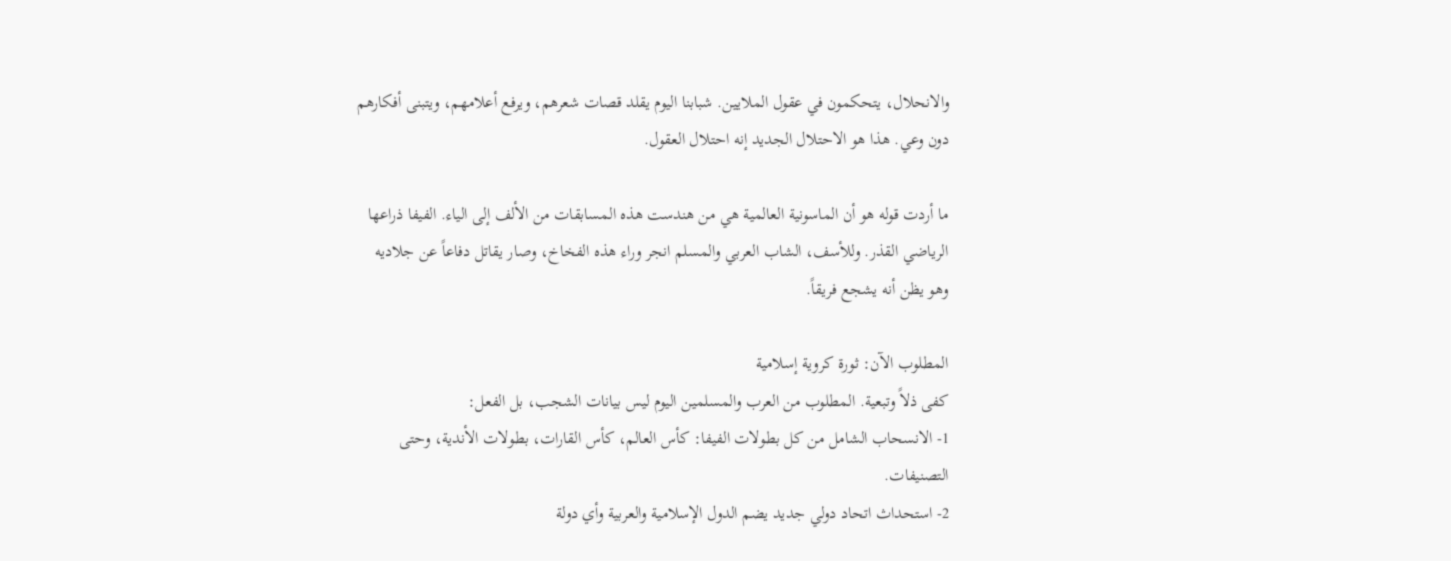والانحلال، يتحكمون في عقول الملايين. شبابنا اليوم يقلد قصات شعرهم، ويرفع أعلامهم، ويتبنى أفكارهم دون وعي. هذا هو الاحتلال الجديد إنه احتلال العقول.

ما أردت قوله هو أن الماسونية العالمية هي من هندست هذه المسابقات من الألف إلى الياء. الفيفا ذراعها الرياضي القذر. وللأسف، الشاب العربي والمسلم انجر وراء هذه الفخاخ، وصار يقاتل دفاعاً عن جلاديه وهو يظن أنه يشجع فريقاً.

المطلوب الآن: ثورة كروية إسلامية
كفى ذلاً وتبعية. المطلوب من العرب والمسلمين اليوم ليس بيانات الشجب، بل الفعل:
1- الانسحاب الشامل من كل بطولات الفيفا: كأس العالم، كأس القارات، بطولات الأندية، وحتى التصنيفات.
2- استحداث اتحاد دولي جديد يضم الدول الإسلامية والعربية وأي دولة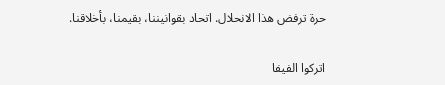حرة ترفض هذا الانحلال. اتحاد بقوانيننا، بقيمنا، بأخلاقنا.

اتركوا الفيفا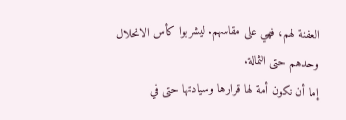العفنة لهم، فهي على مقاسهم. ليشربوا كأس الانحلال وحدهم حتى الثمالة.
إما أن نكون أمة لها قرارها وسيادتها حتى في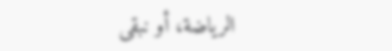الرياضة، أو نبقى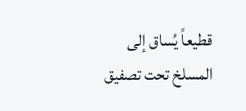قطيعاً يُساق إلى المسلخ تحت تصفيق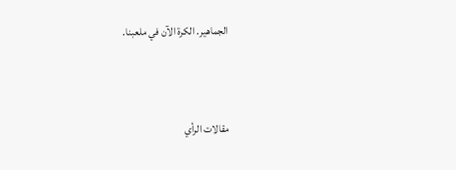الجماهير. الكرة الآن في ملعبنا.



مقالات الرأي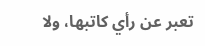تعبر عن رأي كاتبها، ولا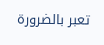تعبر بالضرورة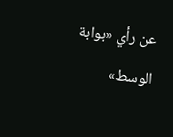عن رأي «بوابة الوسط»